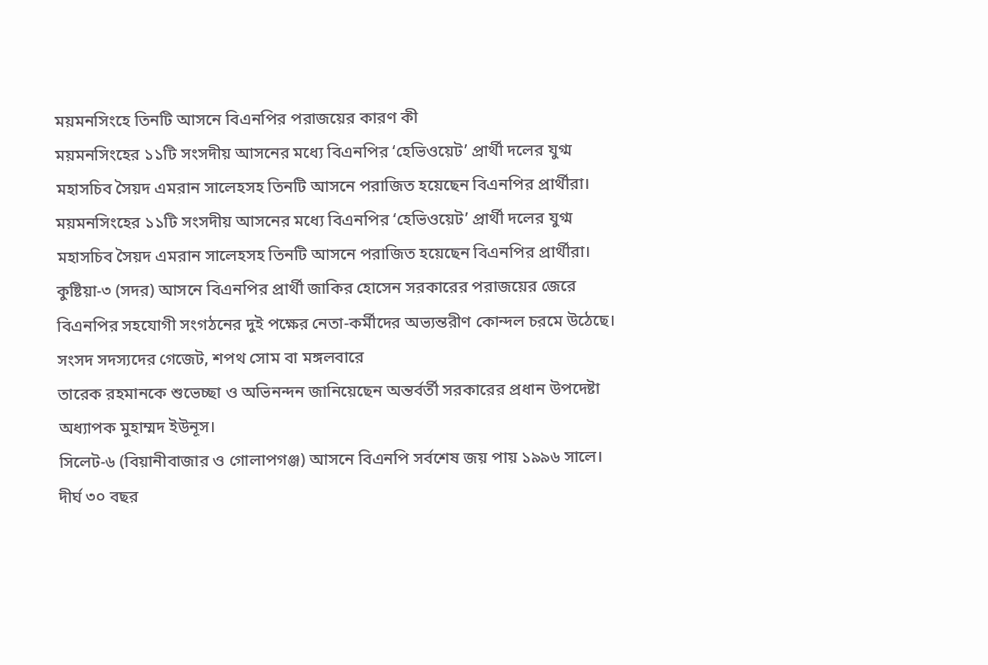ময়মনসিংহে তিনটি আসনে বিএনপির পরাজয়ের কারণ কী
ময়মনসিংহের ১১টি সংসদীয় আসনের মধ্যে বিএনপির ‘হেভিওয়েট’ প্রার্থী দলের যুগ্ম মহাসচিব সৈয়দ এমরান সালেহসহ তিনটি আসনে পরাজিত হয়েছেন বিএনপির প্রার্থীরা।
ময়মনসিংহের ১১টি সংসদীয় আসনের মধ্যে বিএনপির ‘হেভিওয়েট’ প্রার্থী দলের যুগ্ম মহাসচিব সৈয়দ এমরান সালেহসহ তিনটি আসনে পরাজিত হয়েছেন বিএনপির প্রার্থীরা।
কুষ্টিয়া-৩ (সদর) আসনে বিএনপির প্রার্থী জাকির হোসেন সরকারের পরাজয়ের জেরে বিএনপির সহযোগী সংগঠনের দুই পক্ষের নেতা-কর্মীদের অভ্যন্তরীণ কোন্দল চরমে উঠেছে।
সংসদ সদস্যদের গেজেট, শপথ সোম বা মঙ্গলবারে
তারেক রহমানকে শুভেচ্ছা ও অভিনন্দন জানিয়েছেন অন্তর্বর্তী সরকারের প্রধান উপদেষ্টা অধ্যাপক মুহাম্মদ ইউনূস।
সিলেট-৬ (বিয়ানীবাজার ও গোলাপগঞ্জ) আসনে বিএনপি সর্বশেষ জয় পায় ১৯৯৬ সালে। দীর্ঘ ৩০ বছর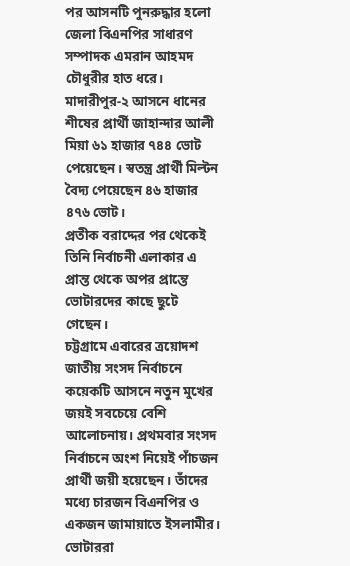পর আসনটি পুনরুদ্ধার হলো জেলা বিএনপির সাধারণ সম্পাদক এমরান আহমদ চৌধুরীর হাত ধরে।
মাদারীপুর-২ আসনে ধানের শীষের প্রার্থী জাহান্দার আলী মিয়া ৬১ হাজার ৭৪৪ ভোট পেয়েছেন। স্বতন্ত্র প্রার্থী মিল্টন বৈদ্য পেয়েছেন ৪৬ হাজার ৪৭৬ ভোট।
প্রতীক বরাদ্দের পর থেকেই তিনি নির্বাচনী এলাকার এ প্রান্ত থেকে অপর প্রান্তে ভোটারদের কাছে ছুটে গেছেন।
চট্টগ্রামে এবারের ত্রয়োদশ জাতীয় সংসদ নির্বাচনে কয়েকটি আসনে নতুন মুখের জয়ই সবচেয়ে বেশি আলোচনায়। প্রথমবার সংসদ নির্বাচনে অংশ নিয়েই পাঁচজন প্রার্থী জয়ী হয়েছেন। তাঁদের মধ্যে চারজন বিএনপির ও একজন জামায়াতে ইসলামীর। ভোটাররা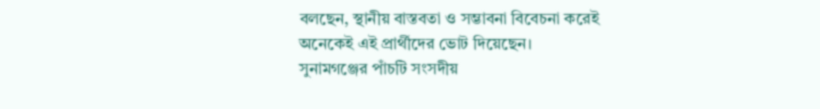বলছেন, স্থানীয় বাস্তবতা ও সম্ভাবনা বিবেচনা করেই অনেকেই এই প্রার্থীদের ভোট দিয়েছেন।
সুনামগঞ্জের পাঁচটি সংসদীয়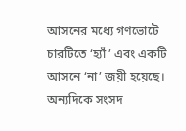আসনের মধ্যে গণভোটে চারটিতে ‘হ্যাঁ’ এবং একটি আসনে ‘না’ জয়ী হয়েছে। অন্যদিকে সংসদ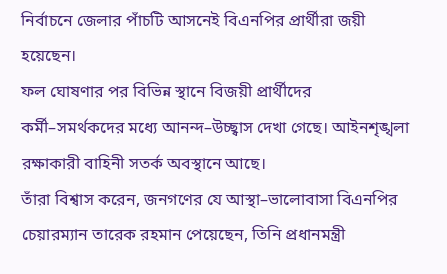নির্বাচনে জেলার পাঁচটি আসনেই বিএনপির প্রার্থীরা জয়ী হয়েছেন।
ফল ঘোষণার পর বিভিন্ন স্থানে বিজয়ী প্রার্থীদের কর্মী–সমর্থকদের মধ্যে আনন্দ–উচ্ছ্বাস দেখা গেছে। আইনশৃঙ্খলা রক্ষাকারী বাহিনী সতর্ক অবস্থানে আছে।
তাঁরা বিশ্বাস করেন, জনগণের যে আস্থা–ভালোবাসা বিএনপির চেয়ারম্যান তারেক রহমান পেয়েছেন, তিনি প্রধানমন্ত্রী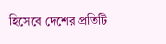হিসেবে দেশের প্রতিটি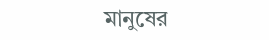মানুষের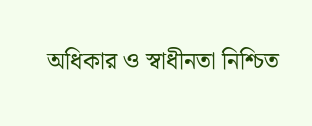অধিকার ও স্বাধীনতা নিশ্চিত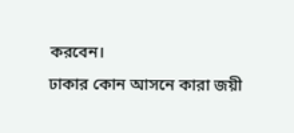করবেন।
ঢাকার কোন আসনে কারা জয়ী